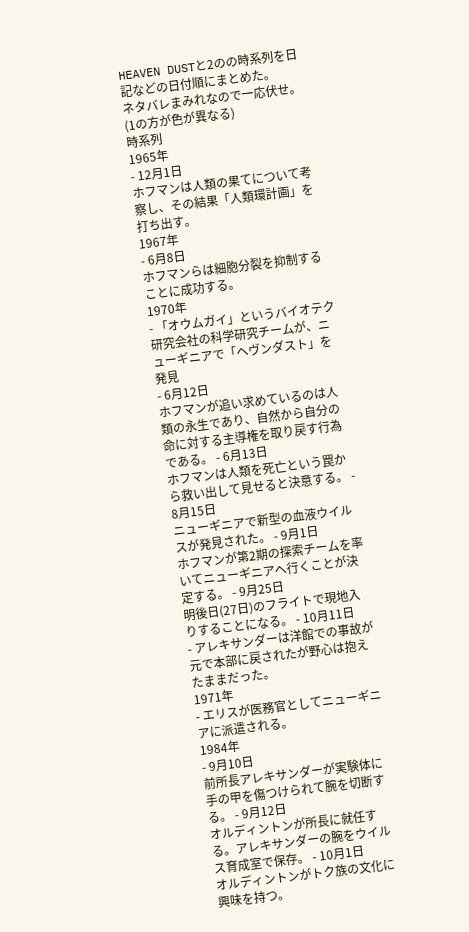HEAVEN DUSTと2のの時系列を日記などの日付順にまとめた。
ネタバレまみれなので一応伏せ。
(1の方が色が異なる)
時系列
1965年
- 12月1日
ホフマンは人類の果てについて考察し、その結果「人類環計画」を打ち出す。
1967年
- 6月8日
ホフマンらは細胞分裂を抑制することに成功する。
1970年
- 「オウムガイ」というバイオテク研究会社の科学研究チームが、ニューギニアで「ヘヴンダスト」を発見
- 6月12日
ホフマンが追い求めているのは人類の永生であり、自然から自分の命に対する主導権を取り戻す行為である。 - 6月13日
ホフマンは人類を死亡という罠から救い出して見せると決意する。 - 8月15日
ニューギニアで新型の血液ウイルスが発見された。 - 9月1日
ホフマンが第2期の探索チームを率いてニューギニアへ行くことが決定する。 - 9月25日
明後日(27日)のフライトで現地入りすることになる。 - 10月11日
- アレキサンダーは洋館での事故が元で本部に戻されたが野心は抱えたままだった。
1971年
- エリスが医務官としてニューギニアに派遣される。
1984年
- 9月10日
前所長アレキサンダーが実験体に手の甲を傷つけられて腕を切断する。 - 9月12日
オルディントンが所長に就任する。アレキサンダーの腕をウイルス育成室で保存。 - 10月1日
オルディントンがトク族の文化に興味を持つ。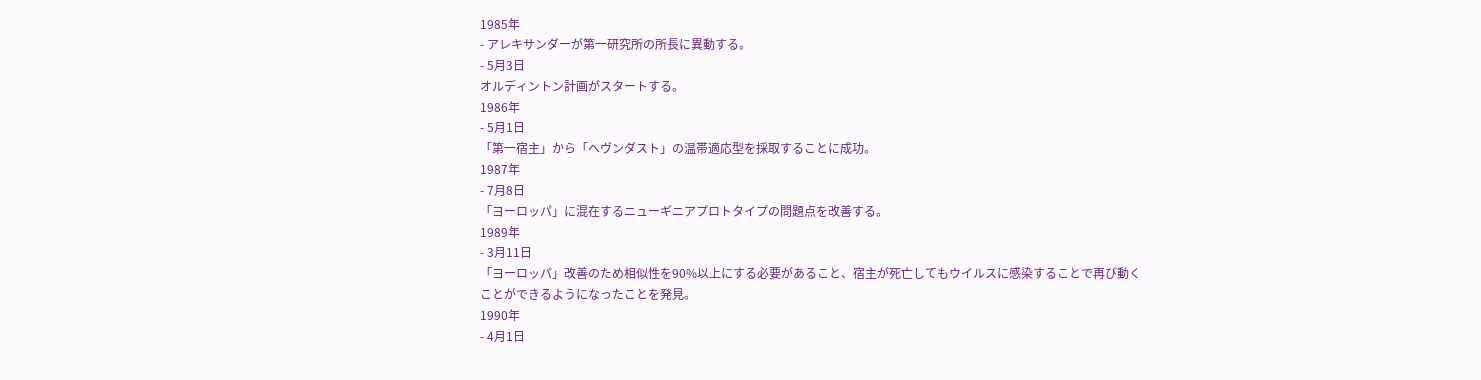1985年
- アレキサンダーが第一研究所の所長に異動する。
- 5月3日
オルディントン計画がスタートする。
1986年
- 5月1日
「第一宿主」から「ヘヴンダスト」の温帯適応型を採取することに成功。
1987年
- 7月8日
「ヨーロッパ」に混在するニューギニアプロトタイプの問題点を改善する。
1989年
- 3月11日
「ヨーロッパ」改善のため相似性を90%以上にする必要があること、宿主が死亡してもウイルスに感染することで再び動くことができるようになったことを発見。
1990年
- 4月1日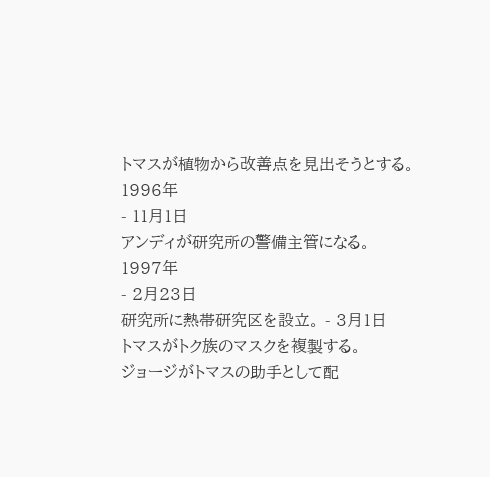トマスが植物から改善点を見出そうとする。
1996年
- 11月1日
アンディが研究所の警備主管になる。
1997年
- 2月23日
研究所に熱帯研究区を設立。 - 3月1日
トマスがトク族のマスクを複製する。
ジョージがトマスの助手として配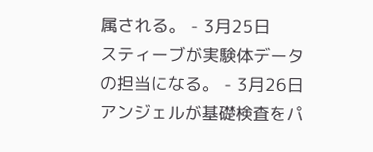属される。 - 3月25日
スティーブが実験体データの担当になる。 - 3月26日
アンジェルが基礎検査をパ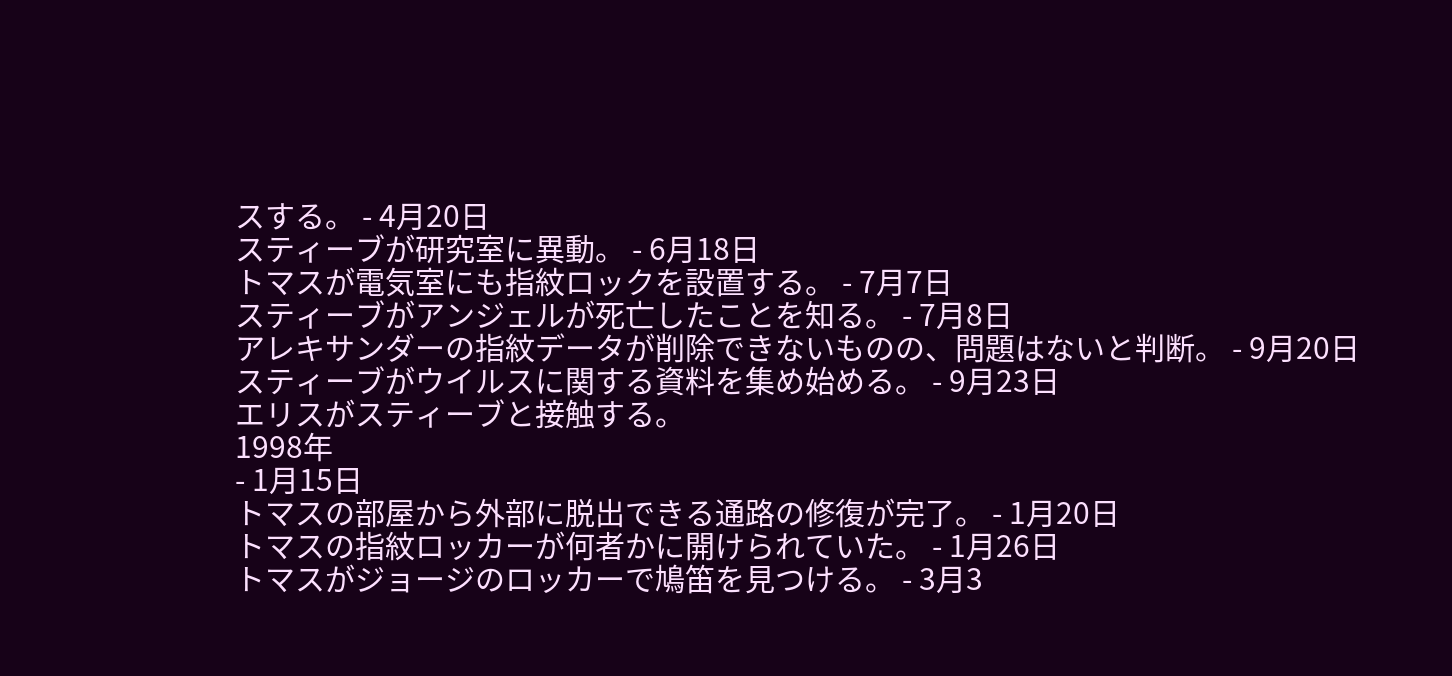スする。 - 4月20日
スティーブが研究室に異動。 - 6月18日
トマスが電気室にも指紋ロックを設置する。 - 7月7日
スティーブがアンジェルが死亡したことを知る。 - 7月8日
アレキサンダーの指紋データが削除できないものの、問題はないと判断。 - 9月20日
スティーブがウイルスに関する資料を集め始める。 - 9月23日
エリスがスティーブと接触する。
1998年
- 1月15日
トマスの部屋から外部に脱出できる通路の修復が完了。 - 1月20日
トマスの指紋ロッカーが何者かに開けられていた。 - 1月26日
トマスがジョージのロッカーで鳩笛を見つける。 - 3月3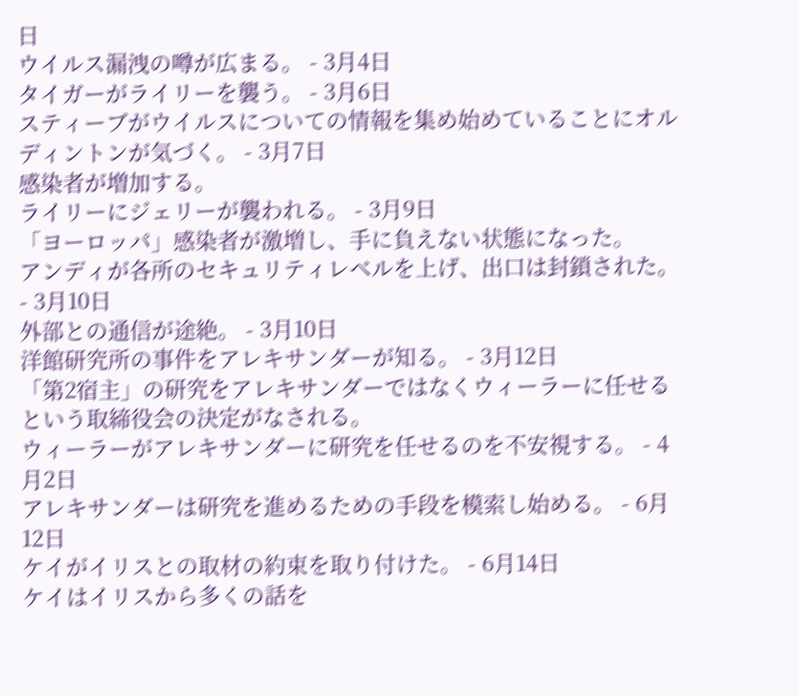日
ウイルス漏洩の噂が広まる。 - 3月4日
タイガーがライリーを襲う。 - 3月6日
スティーブがウイルスについての情報を集め始めていることにオルディントンが気づく。 - 3月7日
感染者が増加する。
ライリーにジェリーが襲われる。 - 3月9日
「ヨーロッパ」感染者が激増し、手に負えない状態になった。
アンディが各所のセキュリティレベルを上げ、出口は封鎖された。 - 3月10日
外部との通信が途絶。 - 3月10日
洋館研究所の事件をアレキサンダーが知る。 - 3月12日
「第2宿主」の研究をアレキサンダーではなくウィーラーに任せるという取締役会の決定がなされる。
ウィーラーがアレキサンダーに研究を任せるのを不安視する。 - 4月2日
アレキサンダーは研究を進めるための手段を模索し始める。 - 6月12日
ケイがイリスとの取材の約束を取り付けた。 - 6月14日
ケイはイリスから多くの話を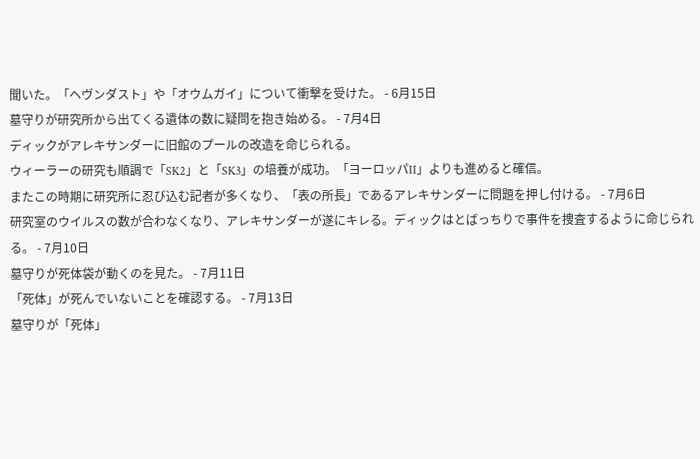聞いた。「ヘヴンダスト」や「オウムガイ」について衝撃を受けた。 - 6月15日
墓守りが研究所から出てくる遺体の数に疑問を抱き始める。 - 7月4日
ディックがアレキサンダーに旧館のプールの改造を命じられる。
ウィーラーの研究も順調で「SK2」と「SK3」の培養が成功。「ヨーロッパII」よりも進めると確信。
またこの時期に研究所に忍び込む記者が多くなり、「表の所長」であるアレキサンダーに問題を押し付ける。 - 7月6日
研究室のウイルスの数が合わなくなり、アレキサンダーが遂にキレる。ディックはとばっちりで事件を捜査するように命じられる。 - 7月10日
墓守りが死体袋が動くのを見た。 - 7月11日
「死体」が死んでいないことを確認する。 - 7月13日
墓守りが「死体」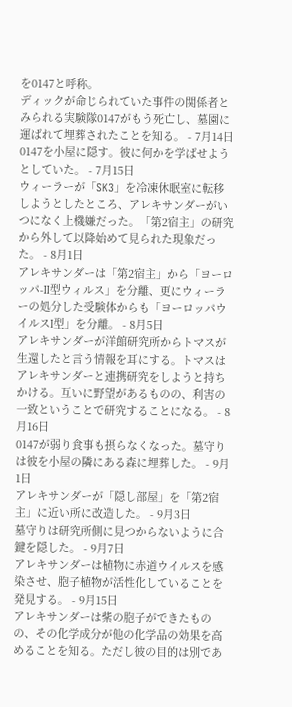を0147と呼称。
ディックが命じられていた事件の関係者とみられる実験隊0147がもう死亡し、墓園に運ばれて埋葬されたことを知る。 - 7月14日
0147を小屋に隠す。彼に何かを学ばせようとしていた。 - 7月15日
ウィーラーが「SK3」を冷凍休眠室に転移しようとしたところ、アレキサンダーがいつになく上機嫌だった。「第2宿主」の研究から外して以降始めて見られた現象だった。 - 8月1日
アレキサンダーは「第2宿主」から「ヨーロッパ-II型ウィルス」を分離、更にウィーラーの処分した受験体からも「ヨーロッパウイルスI型」を分離。 - 8月5日
アレキサンダーが洋館研究所からトマスが生還したと言う情報を耳にする。トマスはアレキサンダーと連携研究をしようと持ちかける。互いに野望があるものの、利害の一致ということで研究することになる。 - 8月16日
0147が弱り食事も摂らなくなった。墓守りは彼を小屋の隣にある森に埋葬した。 - 9月1日
アレキサンダーが「隠し部屋」を「第2宿主」に近い所に改造した。 - 9月3日
墓守りは研究所側に見つからないように合鍵を隠した。 - 9月7日
アレキサンダーは植物に赤道ウイルスを感染させ、胞子植物が活性化していることを発見する。 - 9月15日
アレキサンダーは紫の胞子ができたものの、その化学成分が他の化学品の効果を高めることを知る。ただし彼の目的は別であ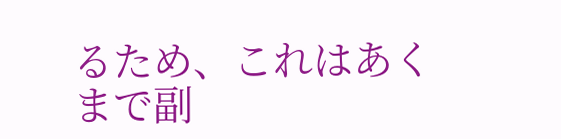るため、これはあくまで副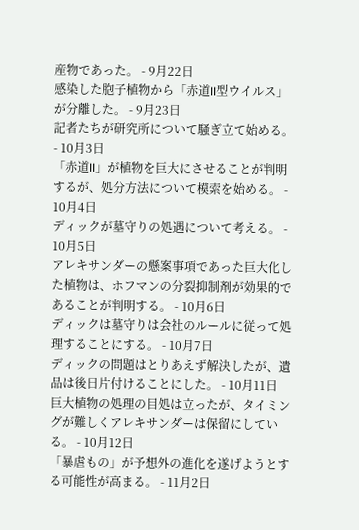産物であった。 - 9月22日
感染した胞子植物から「赤道II型ウイルス」が分離した。 - 9月23日
記者たちが研究所について騒ぎ立て始める。 - 10月3日
「赤道II」が植物を巨大にさせることが判明するが、処分方法について模索を始める。 - 10月4日
ディックが墓守りの処遇について考える。 - 10月5日
アレキサンダーの懸案事項であった巨大化した植物は、ホフマンの分裂抑制剤が効果的であることが判明する。 - 10月6日
ディックは墓守りは会社のルールに従って処理することにする。 - 10月7日
ディックの問題はとりあえず解決したが、遺品は後日片付けることにした。 - 10月11日
巨大植物の処理の目処は立ったが、タイミングが難しくアレキサンダーは保留にしている。 - 10月12日
「暴虐もの」が予想外の進化を遂げようとする可能性が高まる。 - 11月2日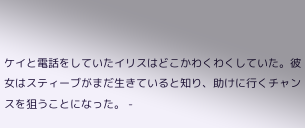ケイと電話をしていたイリスはどこかわくわくしていた。彼女はスティーブがまだ生きていると知り、助けに行くチャンスを狙うことになった。 -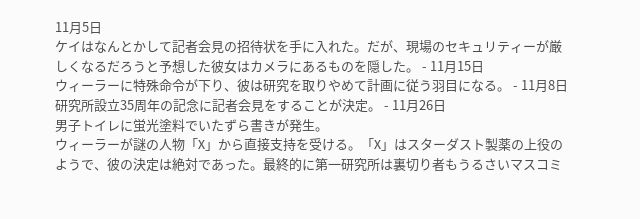11月5日
ケイはなんとかして記者会見の招待状を手に入れた。だが、現場のセキュリティーが厳しくなるだろうと予想した彼女はカメラにあるものを隠した。 - 11月15日
ウィーラーに特殊命令が下り、彼は研究を取りやめて計画に従う羽目になる。 - 11月8日
研究所設立35周年の記念に記者会見をすることが決定。 - 11月26日
男子トイレに蛍光塗料でいたずら書きが発生。
ウィーラーが謎の人物「X」から直接支持を受ける。「X」はスターダスト製薬の上役のようで、彼の決定は絶対であった。最終的に第一研究所は裏切り者もうるさいマスコミ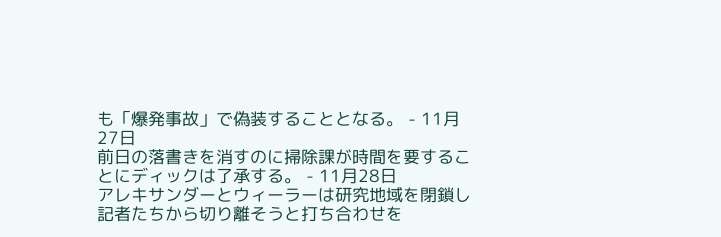も「爆発事故」で偽装することとなる。 - 11月27日
前日の落書きを消すのに掃除課が時間を要することにディックは了承する。 - 11月28日
アレキサンダーとウィーラーは研究地域を閉鎖し記者たちから切り離そうと打ち合わせを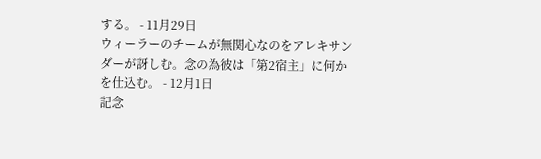する。 - 11月29日
ウィーラーのチームが無関心なのをアレキサンダーが訝しむ。念の為彼は「第2宿主」に何かを仕込む。 - 12月1日
記念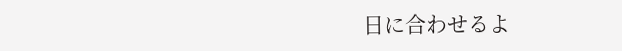日に合わせるよ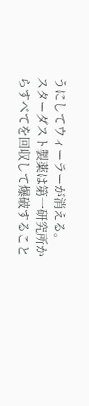うにしてウィーラーが消える。
スターダスト製薬は第一研究所からすべてを回収して爆破すること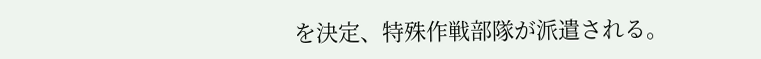を決定、特殊作戦部隊が派遣される。